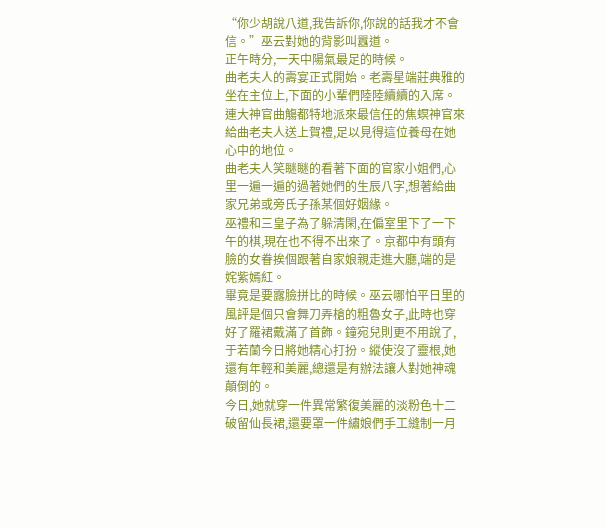“你少胡說八道,我告訴你,你說的話我才不會信。”巫云對她的背影叫囂道。
正午時分,一天中陽氣最足的時候。
曲老夫人的壽宴正式開始。老壽星端莊典雅的坐在主位上,下面的小輩們陸陸續續的入席。連大神官曲觴都特地派來最信任的焦螟神官來給曲老夫人送上賀禮,足以見得這位養母在她心中的地位。
曲老夫人笑瞇瞇的看著下面的官家小姐們,心里一遍一遍的過著她們的生辰八字,想著給曲家兄弟或旁氏子孫某個好姻緣。
巫禮和三皇子為了躲清閑,在偏室里下了一下午的棋,現在也不得不出來了。京都中有頭有臉的女眷挨個跟著自家娘親走進大廳,端的是姹紫嫣紅。
畢竟是要露臉拼比的時候。巫云哪怕平日里的風評是個只會舞刀弄槍的粗魯女子,此時也穿好了羅裙戴滿了首飾。鐘宛兒則更不用說了,于若蘭今日將她精心打扮。縱使沒了靈根,她還有年輕和美麗,總還是有辦法讓人對她神魂顛倒的。
今日,她就穿一件異常繁復美麗的淡粉色十二破留仙長裙,還要罩一件繡娘們手工縫制一月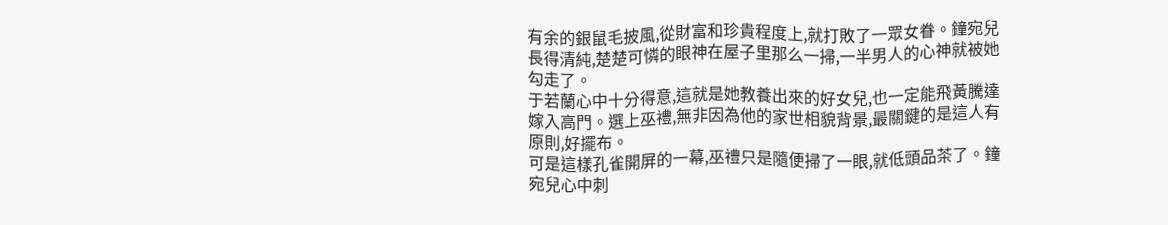有余的銀鼠毛披風,從財富和珍貴程度上,就打敗了一眾女眷。鐘宛兒長得清純,楚楚可憐的眼神在屋子里那么一掃,一半男人的心神就被她勾走了。
于若蘭心中十分得意,這就是她教養出來的好女兒,也一定能飛黃騰達嫁入高門。選上巫禮,無非因為他的家世相貌背景,最關鍵的是這人有原則,好擺布。
可是這樣孔雀開屏的一幕,巫禮只是隨便掃了一眼,就低頭品茶了。鐘宛兒心中刺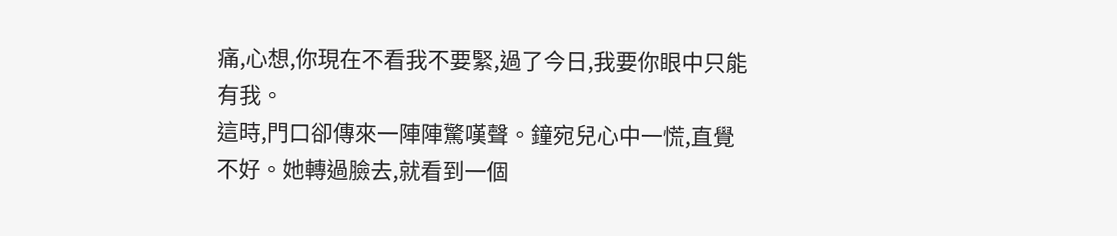痛,心想,你現在不看我不要緊,過了今日,我要你眼中只能有我。
這時,門口卻傳來一陣陣驚嘆聲。鐘宛兒心中一慌,直覺不好。她轉過臉去,就看到一個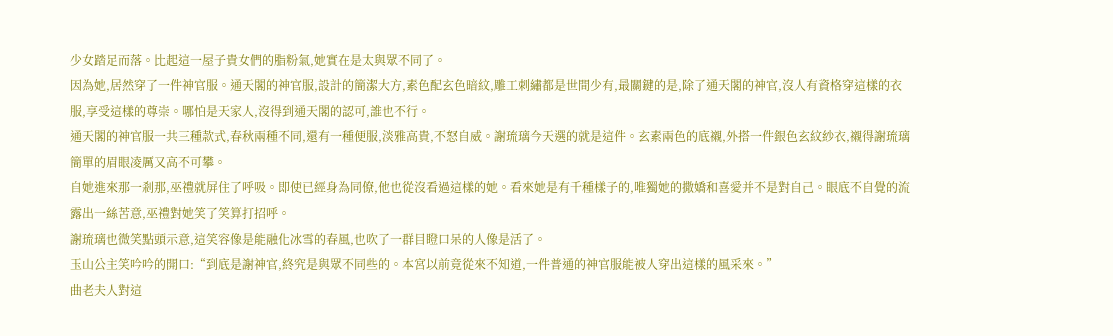少女踏足而落。比起這一屋子貴女們的脂粉氣,她實在是太與眾不同了。
因為她,居然穿了一件神官服。通天閣的神官服,設計的簡潔大方,素色配玄色暗紋,雕工刺繡都是世間少有,最關鍵的是,除了通天閣的神官,沒人有資格穿這樣的衣服,享受這樣的尊崇。哪怕是天家人,沒得到通天閣的認可,誰也不行。
通天閣的神官服一共三種款式,春秋兩種不同,還有一種便服,淡雅高貴,不怒自威。謝琉璃今天選的就是這件。玄素兩色的底襯,外搭一件銀色玄紋紗衣,襯得謝琉璃簡單的眉眼凌厲又高不可攀。
自她進來那一剎那,巫禮就屏住了呼吸。即使已經身為同僚,他也從沒看過這樣的她。看來她是有千種樣子的,唯獨她的撒嬌和喜愛并不是對自己。眼底不自覺的流露出一絲苦意,巫禮對她笑了笑算打招呼。
謝琉璃也微笑點頭示意,這笑容像是能融化冰雪的春風,也吹了一群目瞪口呆的人像是活了。
玉山公主笑吟吟的開口:“到底是謝神官,終究是與眾不同些的。本宮以前竟從來不知道,一件普通的神官服能被人穿出這樣的風采來。”
曲老夫人對這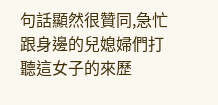句話顯然很贊同,急忙跟身邊的兒媳婦們打聽這女子的來歷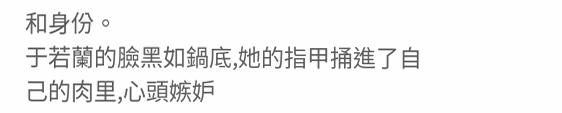和身份。
于若蘭的臉黑如鍋底,她的指甲捅進了自己的肉里,心頭嫉妒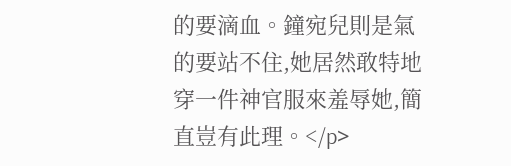的要滴血。鐘宛兒則是氣的要站不住,她居然敢特地穿一件神官服來羞辱她,簡直豈有此理。</p>